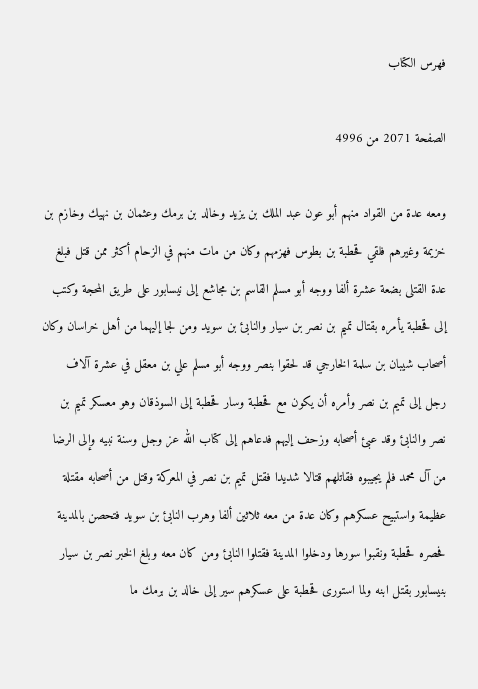فهرس الكتاب

الصفحة 2071 من 4996

ومعه عدة من القواد منهم أبو عون عبد الملك بن يزيد وخالد بن برمك وعثمان بن نهيك وخازم بن خزيمة وغيرهم فلقي قحطبة بن بطوس فهزمهم وكان من مات منهم في الزحام أكثر ممن قتل فبلغ عدة القتلى بضعة عشرة ألفا ووجه أبو مسلم القاسم بن مجاشع إلى نيسابور على طريق المحجة وكتب إلى قحطبة يأمره بقتال تميم بن نصر بن سيار والنابئ بن سويد ومن لجا إليهما من أهل خراسان وكان أصحاب شيبان بن سلمة الخارجي قد لحقوا بنصر ووجه أبو مسلم علي بن معقل في عشرة آلاف رجل إلى تميم بن نصر وأمره أن يكون مع قحطبة وسار قحطبة إلى السوذقان وهو معسكر تميم بن نصر والنابئ وقد عبئ أصحابه وزحف إليهم فدعاهم إلى كتاب الله عز وجل وسنة نبيه وإلى الرضا من آل محمد فلم يجيبوه فقاتلهم قتالا شديدا فقتل تميم بن نصر في المعركة وقتل من أصحابه مقتلة عظيمة واستبيح عسكرهم وكان عدة من معه ثلاثين ألفا وهرب النابئ بن سويد فتحصن بالمدينة فحصره قحطبة ونقبوا سورها ودخلوا المدينة فقتلوا النابئ ومن كان معه وبلغ الخبر نصر بن سيار بنيسابور بقتل ابنه ولما استورى قحطبة على عسكرهم سير إلى خالد بن برمك ما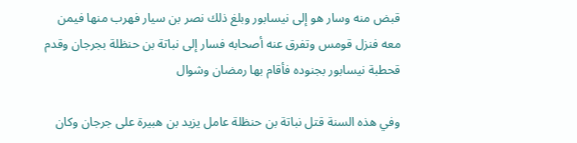قبض منه وسار هو إلى نيسابور وبلغ ذلك نصر بن سيار فهرب منها فيمن معه فنزل قومس وتفرق عنه أصحابه فسار إلى نباتة بن حنظلة بجرجان وقدم قحطبة نيسابور بجنوده فأقام بها رمضان وشوال

وفي هذه السنة قتل نباتة بن حنظلة عامل يزيد بن هبيرة على جرجان وكان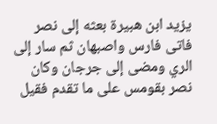يزيد ابن هبيرة بعثه إلى نصر فاتى فارس واصبهان ثم سار إلى الري ومضى إلى جرجان وكان نصر بقومس على ما تقدم فقيل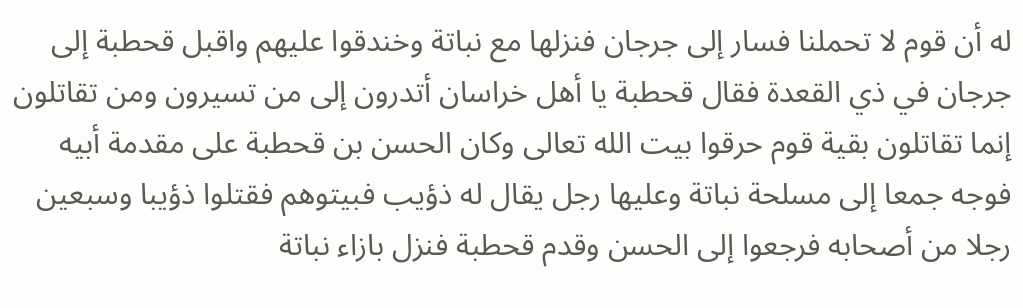له أن قوم لا تحملنا فسار إلى جرجان فنزلها مع نباتة وخندقوا عليهم واقبل قحطبة إلى جرجان في ذي القعدة فقال قحطبة يا أهل خراسان أتدرون إلى من تسيرون ومن تقاتلون إنما تقاتلون بقية قوم حرقوا بيت الله تعالى وكان الحسن بن قحطبة على مقدمة أبيه فوجه جمعا إلى مسلحة نباتة وعليها رجل يقال له ذؤيب فبيتوهم فقتلوا ذؤيبا وسبعين رجلا من أصحابه فرجعوا إلى الحسن وقدم قحطبة فنزل بازاء نباتة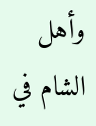وأهل الشام في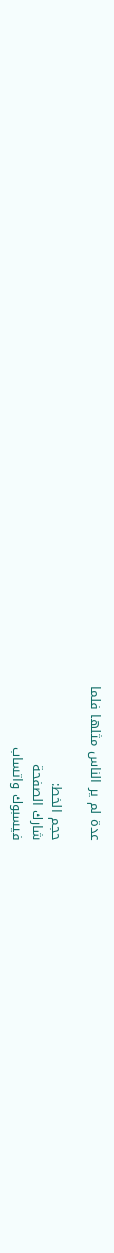عدة لم ير الناس مثلها فلما

حجم الخط:
شارك الصفحة
فيسبوك واتساب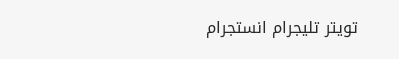تويتر تليجرام انستجرام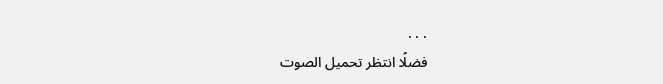. . .
فضلًا انتظر تحميل الصوت